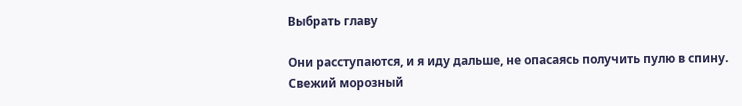Выбрать главу

Они расступаются, и я иду дальше, не опасаясь получить пулю в спину.
Свежий морозный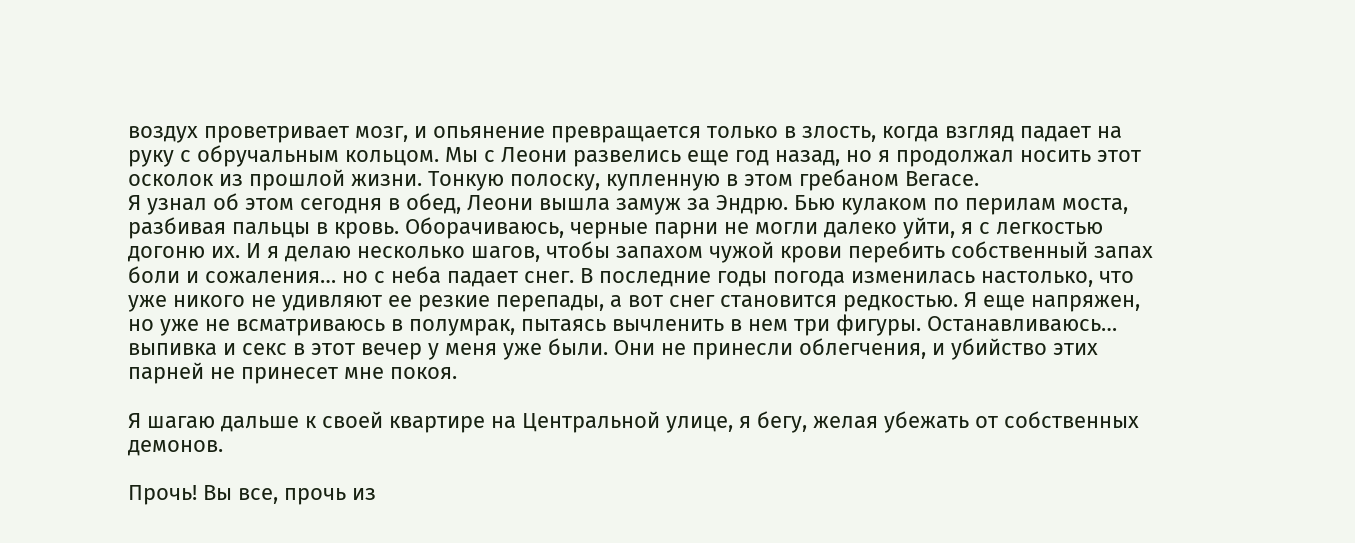воздух проветривает мозг, и опьянение превращается только в злость, когда взгляд падает на руку с обручальным кольцом. Мы с Леони развелись еще год назад, но я продолжал носить этот осколок из прошлой жизни. Тонкую полоску, купленную в этом гребаном Вегасе.
Я узнал об этом сегодня в обед, Леони вышла замуж за Эндрю. Бью кулаком по перилам моста, разбивая пальцы в кровь. Оборачиваюсь, черные парни не могли далеко уйти, я с легкостью догоню их. И я делаю несколько шагов, чтобы запахом чужой крови перебить собственный запах боли и сожаления… но с неба падает снег. В последние годы погода изменилась настолько, что уже никого не удивляют ее резкие перепады, а вот снег становится редкостью. Я еще напряжен, но уже не всматриваюсь в полумрак, пытаясь вычленить в нем три фигуры. Останавливаюсь… выпивка и секс в этот вечер у меня уже были. Они не принесли облегчения, и убийство этих парней не принесет мне покоя.

Я шагаю дальше к своей квартире на Центральной улице, я бегу, желая убежать от собственных демонов.

Прочь! Вы все, прочь из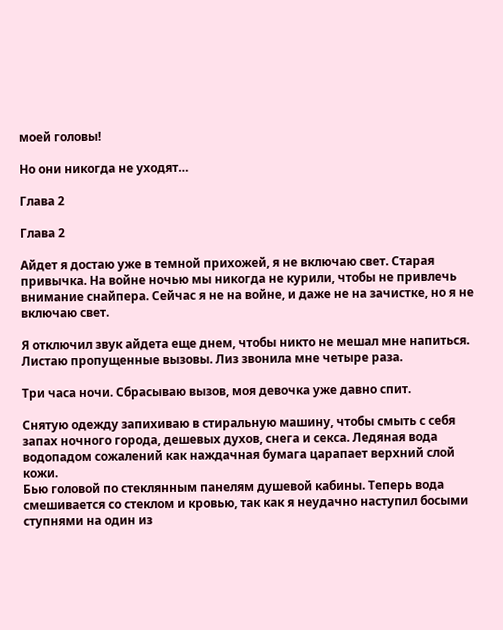моей головы!

Но они никогда не уходят…

Глава 2

Глава 2

Айдет я достаю уже в темной прихожей, я не включаю свет. Старая привычка. На войне ночью мы никогда не курили, чтобы не привлечь внимание снайпера. Сейчас я не на войне, и даже не на зачистке, но я не включаю свет.

Я отключил звук айдета еще днем, чтобы никто не мешал мне напиться. Листаю пропущенные вызовы. Лиз звонила мне четыре раза.

Три часа ночи. Сбрасываю вызов, моя девочка уже давно спит.

Снятую одежду запихиваю в стиральную машину, чтобы смыть с себя запах ночного города, дешевых духов, снега и секса. Ледяная вода водопадом сожалений как наждачная бумага царапает верхний слой кожи.
Бью головой по стеклянным панелям душевой кабины. Теперь вода смешивается со стеклом и кровью, так как я неудачно наступил босыми ступнями на один из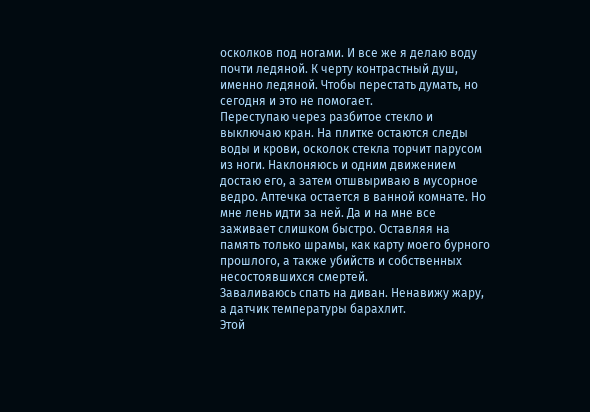осколков под ногами. И все же я делаю воду почти ледяной. К черту контрастный душ, именно ледяной. Чтобы перестать думать, но сегодня и это не помогает.
Переступаю через разбитое стекло и выключаю кран. На плитке остаются следы воды и крови, осколок стекла торчит парусом из ноги. Наклоняюсь и одним движением достаю его, а затем отшвыриваю в мусорное ведро. Аптечка остается в ванной комнате. Но мне лень идти за ней. Да и на мне все заживает слишком быстро. Оставляя на память только шрамы, как карту моего бурного прошлого, а также убийств и собственных несостоявшихся смертей.
Заваливаюсь спать на диван. Ненавижу жару, а датчик температуры барахлит.
Этой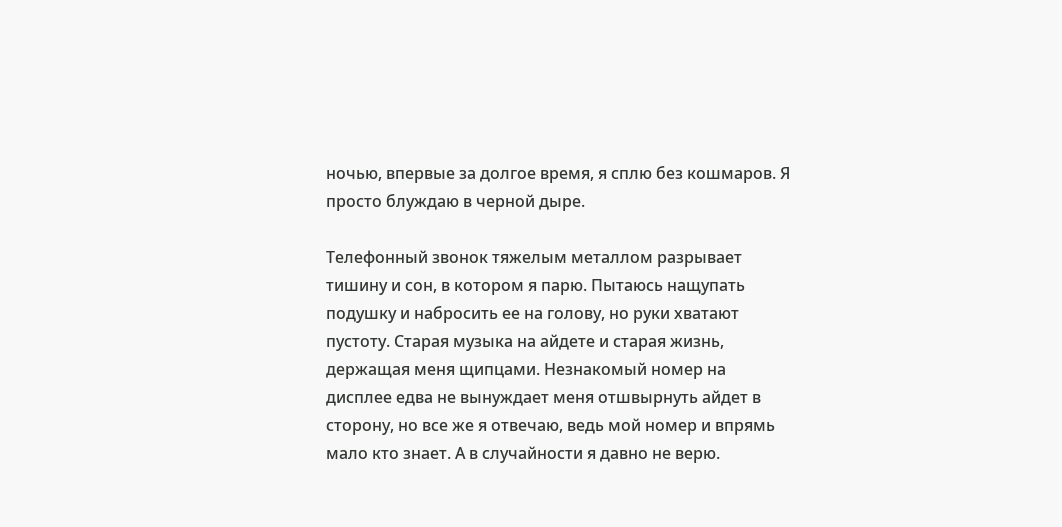ночью, впервые за долгое время, я сплю без кошмаров. Я просто блуждаю в черной дыре.

Телефонный звонок тяжелым металлом разрывает тишину и сон, в котором я парю. Пытаюсь нащупать подушку и набросить ее на голову, но руки хватают пустоту. Старая музыка на айдете и старая жизнь, держащая меня щипцами. Незнакомый номер на дисплее едва не вынуждает меня отшвырнуть айдет в сторону, но все же я отвечаю, ведь мой номер и впрямь мало кто знает. А в случайности я давно не верю.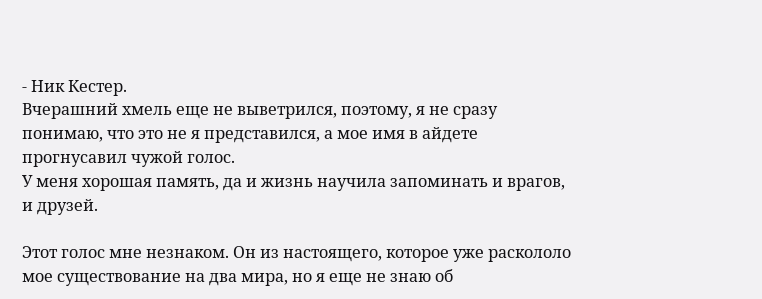- Ник Кестер.
Вчерашний хмель еще не выветрился, поэтому, я не сразу понимаю, что это не я представился, а мое имя в айдете прогнусавил чужой голос.
У меня хорошая память, да и жизнь научила запоминать и врагов, и друзей.

Этот голос мне незнаком. Он из настоящего, которое уже раскололо мое существование на два мира, но я еще не знаю об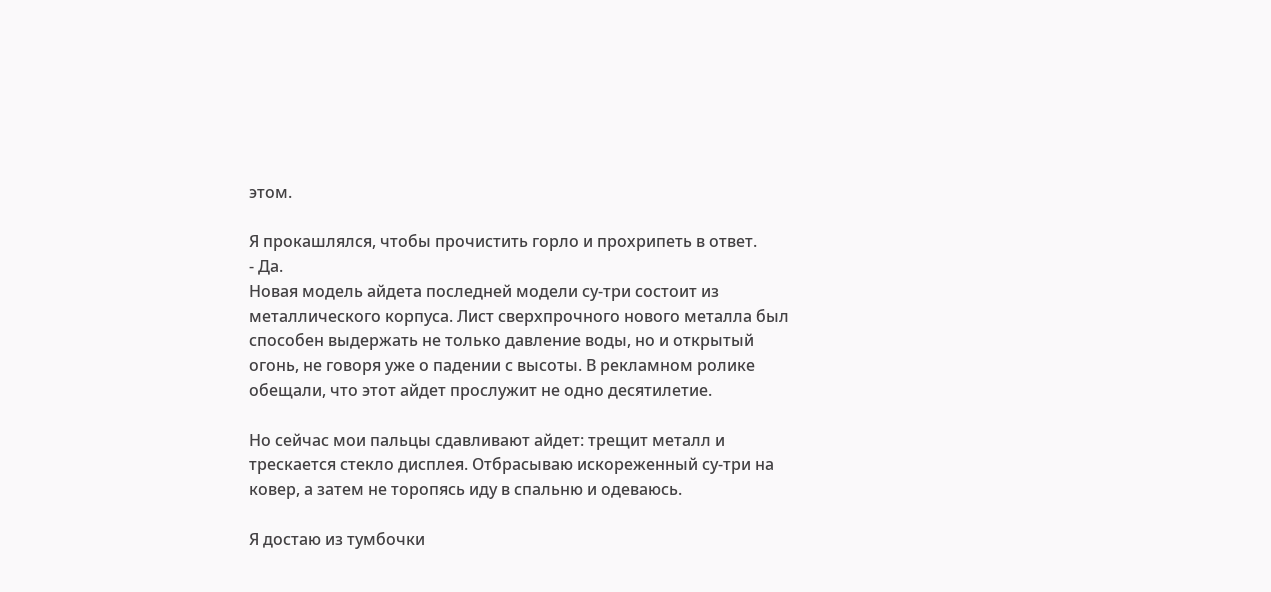этом.

Я прокашлялся, чтобы прочистить горло и прохрипеть в ответ.
- Да.
Новая модель айдета последней модели су-три состоит из металлического корпуса. Лист сверхпрочного нового металла был способен выдержать не только давление воды, но и открытый огонь, не говоря уже о падении с высоты. В рекламном ролике обещали, что этот айдет прослужит не одно десятилетие.

Но сейчас мои пальцы сдавливают айдет: трещит металл и трескается стекло дисплея. Отбрасываю искореженный су-три на ковер, а затем не торопясь иду в спальню и одеваюсь.

Я достаю из тумбочки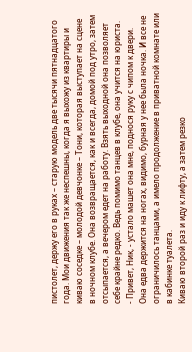пистолет, держу его в руках – старую модель две тысячи пятнадцатого года. Мои движения так же неспешны, когда я выхожу из квартиры и киваю соседке – молодой девчонке – Тони, которая выступает на сцене в ночном клубе. Она возвращается, как и всегда, домой под утро, затем отсыпается, а вечером едет на работу. Взять выходной она позволяет себе крайне редко. Ведь помимо танцев в клубе, она учится на юриста.
- Привет, Ник, - устало машет она мне, поднося руку с чипом к двери. Она едва держится на ногах, видимо, бурная у нее была ночка. И все не ограничилось танцами, а имело продолжение в приватной комнате или в кабинке туалета.
Киваю второй раз и иду к лифту, а затем резко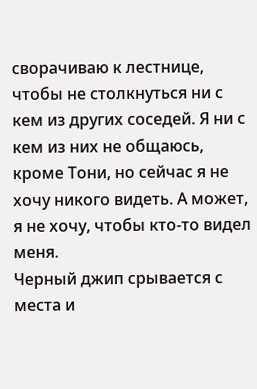сворачиваю к лестнице, чтобы не столкнуться ни с кем из других соседей. Я ни с кем из них не общаюсь, кроме Тони, но сейчас я не хочу никого видеть. А может, я не хочу, чтобы кто-то видел меня.
Черный джип срывается с места и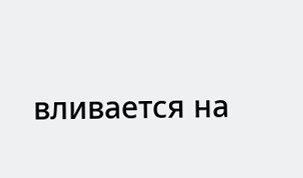вливается на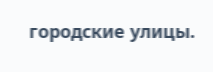городские улицы.